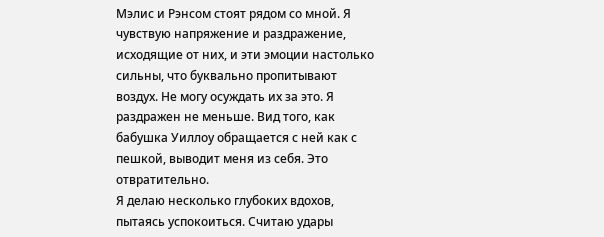Мэлис и Рэнсом стоят рядом со мной. Я чувствую напряжение и раздражение, исходящие от них, и эти эмоции настолько сильны, что буквально пропитывают воздух. Не могу осуждать их за это. Я раздражен не меньше. Вид того, как бабушка Уиллоу обращается с ней как с пешкой, выводит меня из себя. Это отвратительно.
Я делаю несколько глубоких вдохов, пытаясь успокоиться. Считаю удары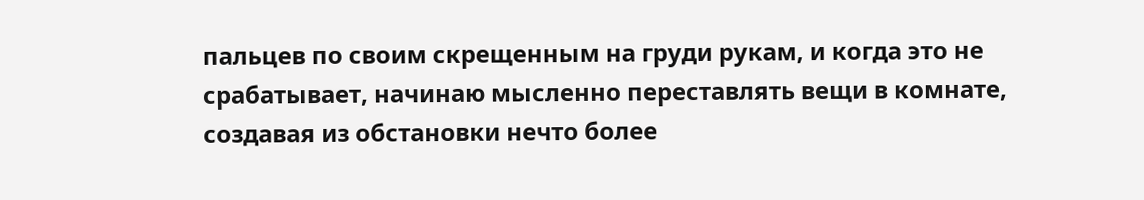пальцев по своим скрещенным на груди рукам, и когда это не срабатывает, начинаю мысленно переставлять вещи в комнате, создавая из обстановки нечто более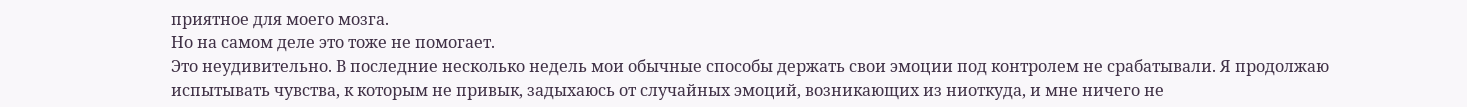приятное для моего мозга.
Но на самом деле это тоже не помогает.
Это неудивительно. В последние несколько недель мои обычные способы держать свои эмоции под контролем не срабатывали. Я продолжаю испытывать чувства, к которым не привык, задыхаюсь от случайных эмоций, возникающих из ниоткуда, и мне ничего не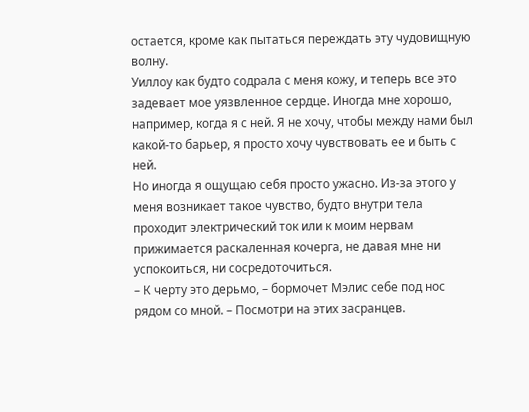остается, кроме как пытаться переждать эту чудовищную волну.
Уиллоу как будто содрала с меня кожу, и теперь все это задевает мое уязвленное сердце. Иногда мне хорошо, например, когда я с ней. Я не хочу, чтобы между нами был какой-то барьер, я просто хочу чувствовать ее и быть с ней.
Но иногда я ощущаю себя просто ужасно. Из-за этого у меня возникает такое чувство, будто внутри тела проходит электрический ток или к моим нервам прижимается раскаленная кочерга, не давая мне ни успокоиться, ни сосредоточиться.
– К черту это дерьмо, – бормочет Мэлис себе под нос рядом со мной. – Посмотри на этих засранцев.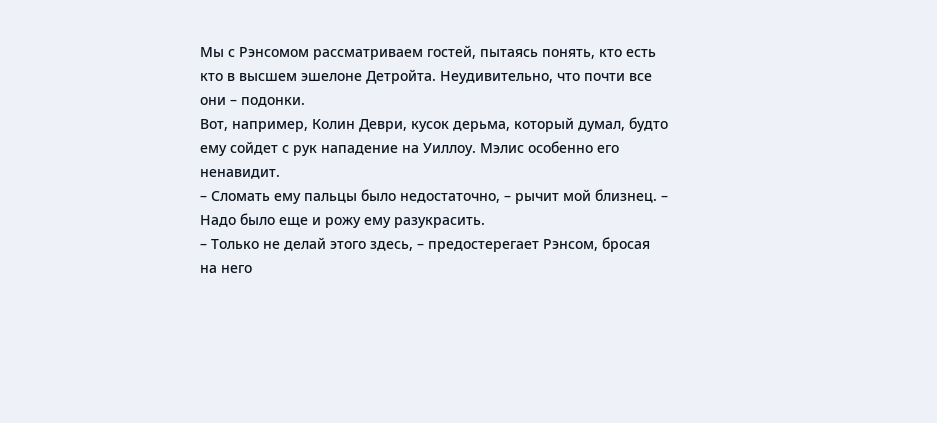Мы с Рэнсомом рассматриваем гостей, пытаясь понять, кто есть кто в высшем эшелоне Детройта. Неудивительно, что почти все они – подонки.
Вот, например, Колин Деври, кусок дерьма, который думал, будто ему сойдет с рук нападение на Уиллоу. Мэлис особенно его ненавидит.
– Сломать ему пальцы было недостаточно, – рычит мой близнец. – Надо было еще и рожу ему разукрасить.
– Только не делай этого здесь, – предостерегает Рэнсом, бросая на него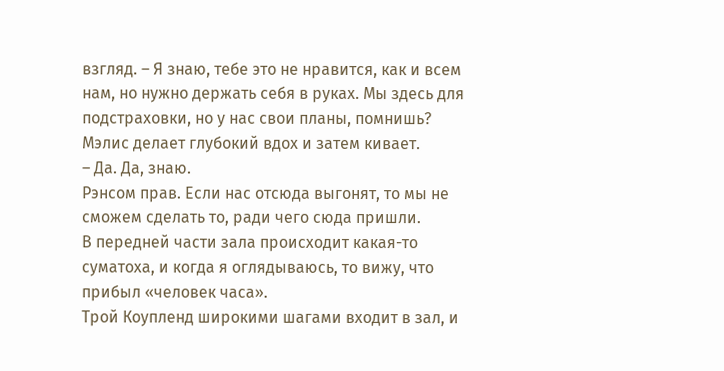взгляд. – Я знаю, тебе это не нравится, как и всем нам, но нужно держать себя в руках. Мы здесь для подстраховки, но у нас свои планы, помнишь?
Мэлис делает глубокий вдох и затем кивает.
– Да. Да, знаю.
Рэнсом прав. Если нас отсюда выгонят, то мы не сможем сделать то, ради чего сюда пришли.
В передней части зала происходит какая-то суматоха, и когда я оглядываюсь, то вижу, что прибыл «человек часа».
Трой Коупленд широкими шагами входит в зал, и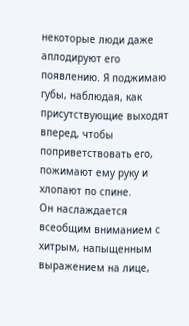некоторые люди даже аплодируют его появлению. Я поджимаю губы, наблюдая, как присутствующие выходят вперед, чтобы поприветствовать его, пожимают ему руку и хлопают по спине.
Он наслаждается всеобщим вниманием с хитрым, напыщенным выражением на лице,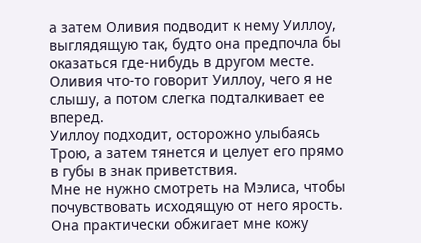а затем Оливия подводит к нему Уиллоу, выглядящую так, будто она предпочла бы оказаться где-нибудь в другом месте. Оливия что-то говорит Уиллоу, чего я не слышу, а потом слегка подталкивает ее вперед.
Уиллоу подходит, осторожно улыбаясь Трою, а затем тянется и целует его прямо в губы в знак приветствия.
Мне не нужно смотреть на Мэлиса, чтобы почувствовать исходящую от него ярость. Она практически обжигает мне кожу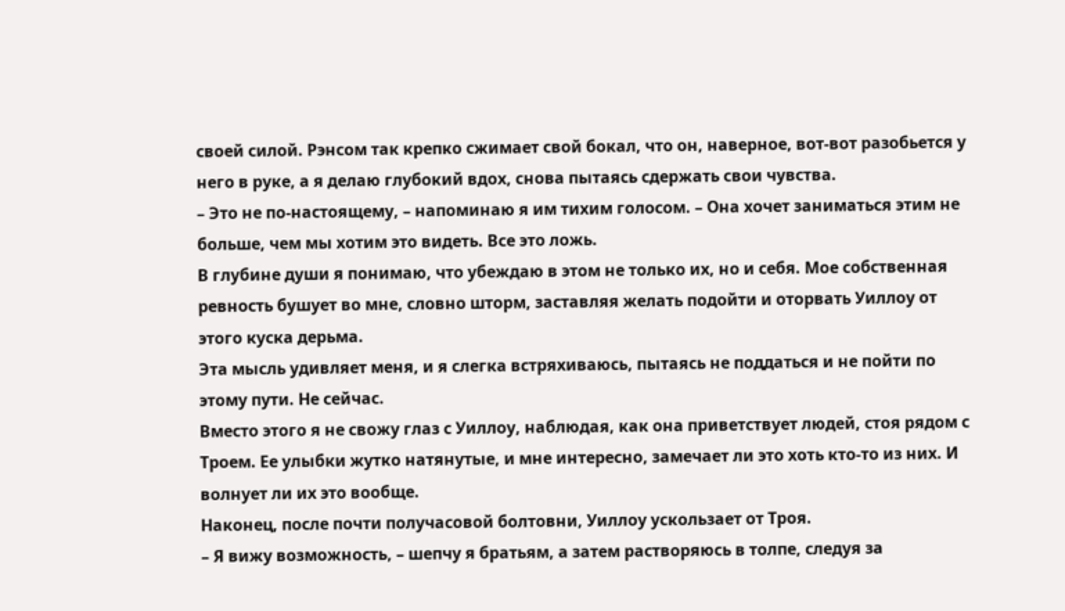своей силой. Рэнсом так крепко сжимает свой бокал, что он, наверное, вот-вот разобьется у него в руке, а я делаю глубокий вдох, снова пытаясь сдержать свои чувства.
– Это не по-настоящему, – напоминаю я им тихим голосом. – Она хочет заниматься этим не больше, чем мы хотим это видеть. Все это ложь.
В глубине души я понимаю, что убеждаю в этом не только их, но и себя. Мое собственная ревность бушует во мне, словно шторм, заставляя желать подойти и оторвать Уиллоу от этого куска дерьма.
Эта мысль удивляет меня, и я слегка встряхиваюсь, пытаясь не поддаться и не пойти по этому пути. Не сейчас.
Вместо этого я не свожу глаз с Уиллоу, наблюдая, как она приветствует людей, стоя рядом с Троем. Ее улыбки жутко натянутые, и мне интересно, замечает ли это хоть кто-то из них. И волнует ли их это вообще.
Наконец, после почти получасовой болтовни, Уиллоу ускользает от Троя.
– Я вижу возможность, – шепчу я братьям, а затем растворяюсь в толпе, следуя за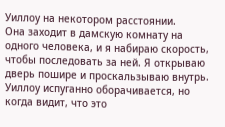Уиллоу на некотором расстоянии.
Она заходит в дамскую комнату на одного человека, и я набираю скорость, чтобы последовать за ней. Я открываю дверь пошире и проскальзываю внутрь.
Уиллоу испуганно оборачивается, но когда видит, что это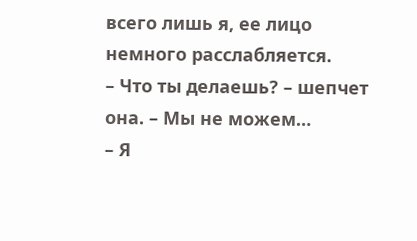всего лишь я, ее лицо немного расслабляется.
– Что ты делаешь? – шепчет она. – Мы не можем…
– Я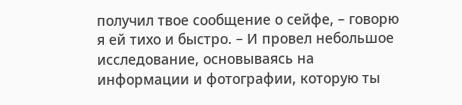получил твое сообщение о сейфе, – говорю я ей тихо и быстро. – И провел небольшое исследование, основываясь на информации и фотографии, которую ты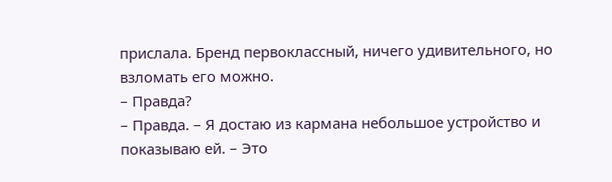прислала. Бренд первоклассный, ничего удивительного, но взломать его можно.
– Правда?
– Правда. – Я достаю из кармана небольшое устройство и показываю ей. – Это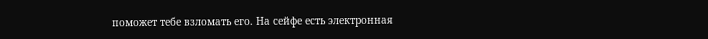поможет тебе взломать его. На сейфе есть электронная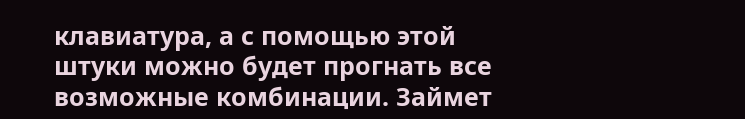клавиатура, а с помощью этой штуки можно будет прогнать все возможные комбинации. Займет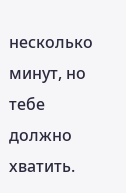несколько минут, но тебе должно хватить.